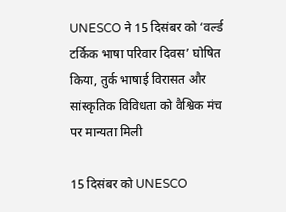UNESCO ने 15 दिसंबर को ‘वर्ल्ड टर्किक भाषा परिवार दिवस’ घोषित किया, तुर्क भाषाई विरासत और सांस्कृतिक विविधता को वैश्विक मंच पर मान्यता मिली

15 दिसंबर को UNESCO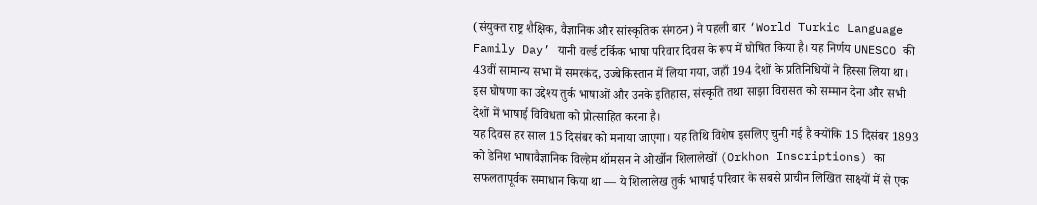(संयुक्त राष्ट्र शैक्षिक, वैज्ञानिक और सांस्कृतिक संगठन) ने पहली बार ‘World Turkic Language Family Day’ यानी वर्ल्ड टर्किक भाषा परिवार दिवस के रूप में घोषित किया है। यह निर्णय UNESCO की 43वीं सामान्य सभा में समरकंद, उज्बेकिस्तान में लिया गया, जहाँ 194 देशों के प्रतिनिधियों ने हिस्सा लिया था। इस घोषणा का उद्देश्य तुर्क भाषाओं और उनके इतिहास, संस्कृति तथा साझा विरासत को सम्मान देना और सभी देशों में भाषाई विविधता को प्रोत्साहित करना है।
यह दिवस हर साल 15 दिसंबर को मनाया जाएगा। यह तिथि विशेष इसलिए चुनी गई है क्योंकि 15 दिसंबर 1893 को डेनिश भाषावैज्ञानिक विल्हेम थॉमसन ने ओर्खोन शिलालेखों (Orkhon Inscriptions) का सफलतापूर्वक समाधान किया था — ये शिलालेख तुर्क भाषाई परिवार के सबसे प्राचीन लिखित साक्ष्यों में से एक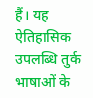हैं। यह ऐतिहासिक उपलब्धि तुर्क भाषाओं के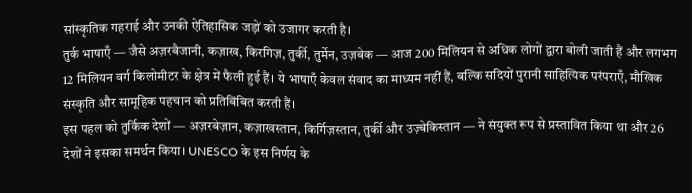सांस्कृतिक गहराई और उनकी ऐतिहासिक जड़ों को उजागर करती है।
तुर्क भाषाएँ — जैसे अज़रबैजानी, कज़ाख, किरगिज़, तुर्की, तुर्मेन, उज़बेक — आज 200 मिलियन से अधिक लोगों द्वारा बोली जाती हैं और लगभग 12 मिलियन वर्ग किलोमीटर के क्षेत्र में फैली हुई हैं। ये भाषाएँ केवल संवाद का माध्यम नहीं हैं, बल्कि सदियों पुरानी साहित्यिक परंपराएँ, मौखिक संस्कृति और सामूहिक पहचान को प्रतिबिंबित करती हैं।
इस पहल को तुर्किक देशों — अज़रबेज़ान, कज़ाखस्तान, किर्गिज़स्तान, तुर्की और उज़्बेकिस्तान — ने संयुक्त रूप से प्रस्तावित किया था और 26 देशों ने इसका समर्थन किया। UNESCO के इस निर्णय के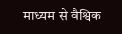माध्यम से वैश्विक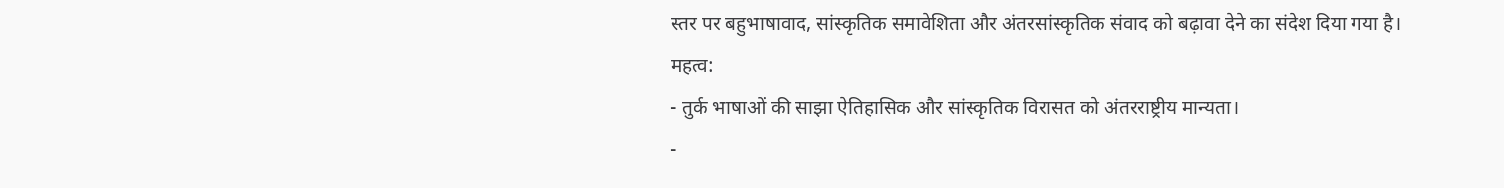स्तर पर बहुभाषावाद, सांस्कृतिक समावेशिता और अंतरसांस्कृतिक संवाद को बढ़ावा देने का संदेश दिया गया है।
महत्व:
- तुर्क भाषाओं की साझा ऐतिहासिक और सांस्कृतिक विरासत को अंतरराष्ट्रीय मान्यता।
-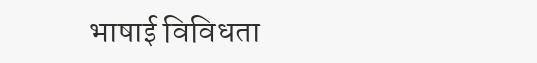भाषाई विविधता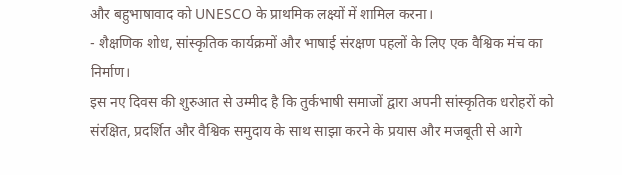और बहुभाषावाद को UNESCO के प्राथमिक लक्ष्यों में शामिल करना।
- शैक्षणिक शोध, सांस्कृतिक कार्यक्रमों और भाषाई संरक्षण पहलों के लिए एक वैश्विक मंच का निर्माण।
इस नए दिवस की शुरुआत से उम्मीद है कि तुर्कभाषी समाजों द्वारा अपनी सांस्कृतिक धरोहरों को संरक्षित, प्रदर्शित और वैश्विक समुदाय के साथ साझा करने के प्रयास और मजबूती से आगे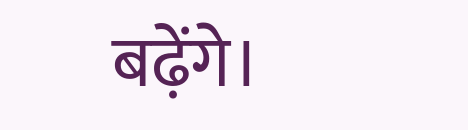बढ़ेंगे।